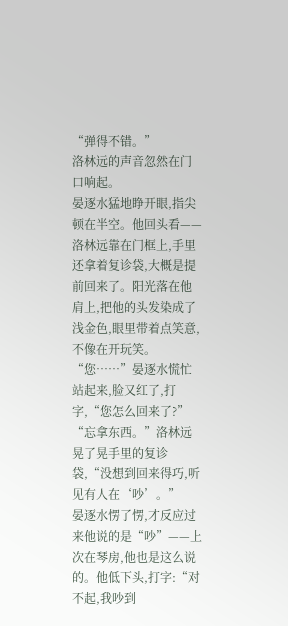“弹得不错。”
洛林远的声音忽然在门口响起。
晏逐水猛地睁开眼,指尖顿在半空。他回头看——洛林远靠在门框上,手里还拿着复诊袋,大概是提前回来了。阳光落在他肩上,把他的头发染成了浅金色,眼里带着点笑意,不像在开玩笑。
“您……”晏逐水慌忙站起来,脸又红了,打字,“您怎么回来了?”
“忘拿东西。”洛林远晃了晃手里的复诊袋,“没想到回来得巧,听见有人在‘吵’。”
晏逐水愣了愣,才反应过来他说的是“吵”——上次在琴房,他也是这么说的。他低下头,打字:“对不起,我吵到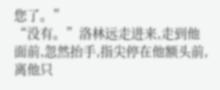您了。”
“没有。”洛林远走进来,走到他面前,忽然抬手,指尖停在他额头前,离他只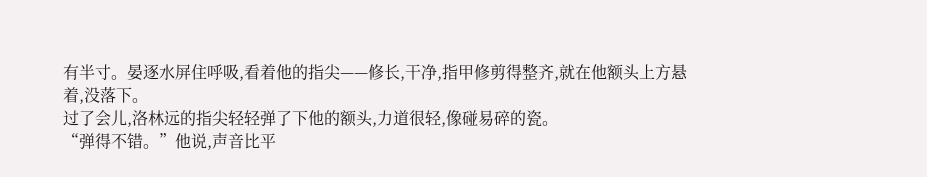有半寸。晏逐水屏住呼吸,看着他的指尖——修长,干净,指甲修剪得整齐,就在他额头上方悬着,没落下。
过了会儿,洛林远的指尖轻轻弹了下他的额头,力道很轻,像碰易碎的瓷。
“弹得不错。”他说,声音比平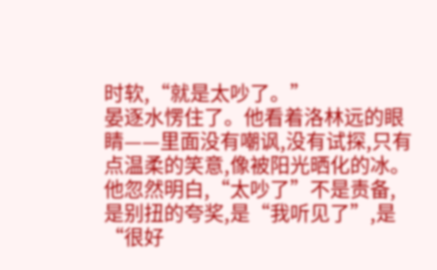时软,“就是太吵了。”
晏逐水愣住了。他看着洛林远的眼睛——里面没有嘲讽,没有试探,只有点温柔的笑意,像被阳光晒化的冰。他忽然明白,“太吵了”不是责备,是别扭的夸奖,是“我听见了”,是“很好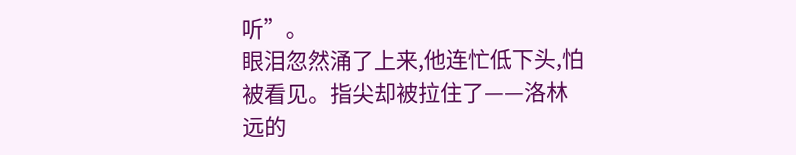听”。
眼泪忽然涌了上来,他连忙低下头,怕被看见。指尖却被拉住了——洛林远的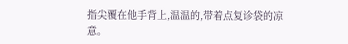指尖覆在他手背上,温温的,带着点复诊袋的凉意。